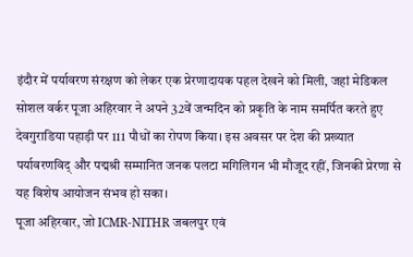इंदौर में पर्यावरण संरक्षण को लेकर एक प्रेरणादायक पहल देखने को मिली, जहां मेडिकल सोशल वर्कर पूजा अहिरवार ने अपने 32वें जन्मदिन को प्रकृति के नाम समर्पित करते हुए देवगुराडिया पहाड़ी पर 111 पौधों का रोपण किया। इस अवसर पर देश की प्रख्यात पर्यावरणविद् और पद्मश्री सम्मानित जनक पलटा मगिलिगन भी मौजूद रहीं, जिनकी प्रेरणा से यह विशेष आयोजन संभव हो सका।
पूजा अहिरवार, जो ICMR-NITHR जबलपुर एवं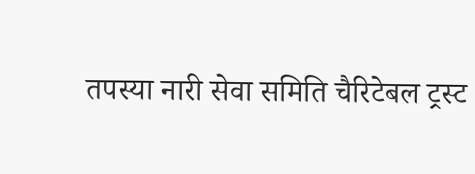तपस्या नारी सेवा समिति चैरिटेबल ट्रस्ट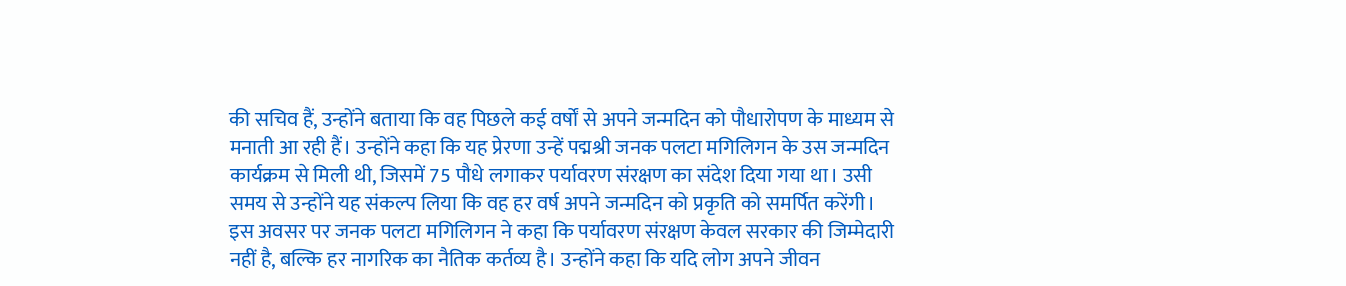की सचिव हैं, उन्होंने बताया कि वह पिछले कई वर्षों से अपने जन्मदिन को पौधारोपण के माध्यम से मनाती आ रही हैं। उन्होंने कहा कि यह प्रेरणा उन्हें पद्मश्री जनक पलटा मगिलिगन के उस जन्मदिन कार्यक्रम से मिली थी, जिसमें 75 पौधे लगाकर पर्यावरण संरक्षण का संदेश दिया गया था। उसी समय से उन्होंने यह संकल्प लिया कि वह हर वर्ष अपने जन्मदिन को प्रकृति को समर्पित करेंगी।
इस अवसर पर जनक पलटा मगिलिगन ने कहा कि पर्यावरण संरक्षण केवल सरकार की जिम्मेदारी नहीं है, बल्कि हर नागरिक का नैतिक कर्तव्य है। उन्होंने कहा कि यदि लोग अपने जीवन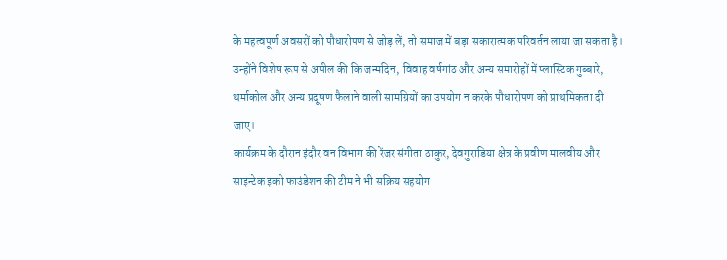के महत्वपूर्ण अवसरों को पौधारोपण से जोड़ लें, तो समाज में बड़ा सकारात्मक परिवर्तन लाया जा सकता है। उन्होंने विशेष रूप से अपील की कि जन्मदिन, विवाह वर्षगांठ और अन्य समारोहों में प्लास्टिक गुब्बारे, थर्माकोल और अन्य प्रदूषण फैलाने वाली सामग्रियों का उपयोग न करके पौधारोपण को प्राथमिकता दी जाए।
कार्यक्रम के दौरान इंदौर वन विभाग की रेंजर संगीता ठाकुर, देवगुराडिया क्षेत्र के प्रवीण मालवीय और साइन्टेक इको फाउंडेशन की टीम ने भी सक्रिय सहयोग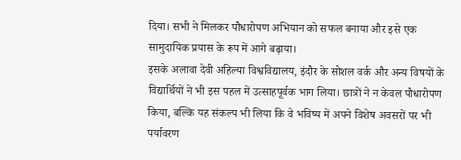दिया। सभी ने मिलकर पौधारोपण अभियान को सफल बनाया और इसे एक सामुदायिक प्रयास के रूप में आगे बढ़ाया।
इसके अलावा देवी अहिल्या विश्वविद्यालय, इंदौर के सोशल वर्क और अन्य विषयों के विद्यार्थियों ने भी इस पहल में उत्साहपूर्वक भाग लिया। छात्रों ने न केवल पौधारोपण किया, बल्कि यह संकल्प भी लिया कि वे भविष्य में अपने विशेष अवसरों पर भी पर्यावरण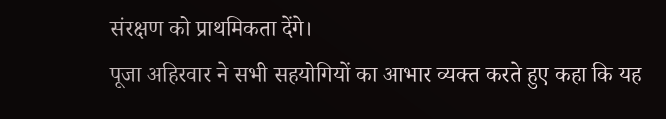संरक्षण को प्राथमिकता देंगे।
पूजा अहिरवार ने सभी सहयोगियों का आभार व्यक्त करते हुए कहा कि यह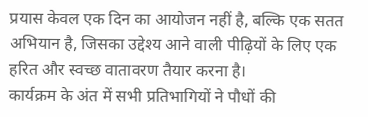प्रयास केवल एक दिन का आयोजन नहीं है, बल्कि एक सतत अभियान है, जिसका उद्देश्य आने वाली पीढ़ियों के लिए एक हरित और स्वच्छ वातावरण तैयार करना है।
कार्यक्रम के अंत में सभी प्रतिभागियों ने पौधों की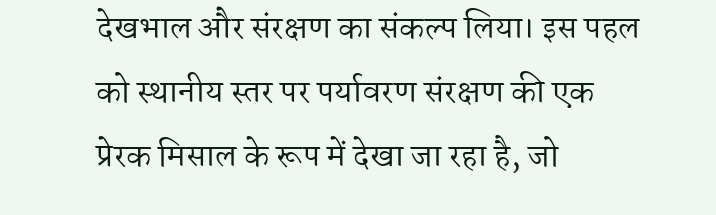देखभाल और संरक्षण का संकल्प लिया। इस पहल को स्थानीय स्तर पर पर्यावरण संरक्षण की एक प्रेरक मिसाल के रूप में देखा जा रहा है, जो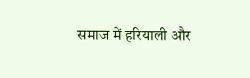समाज में हरियाली और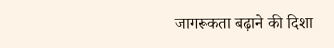जागरूकता बढ़ाने की दिशा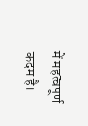में महत्वपूर्ण कदम है।